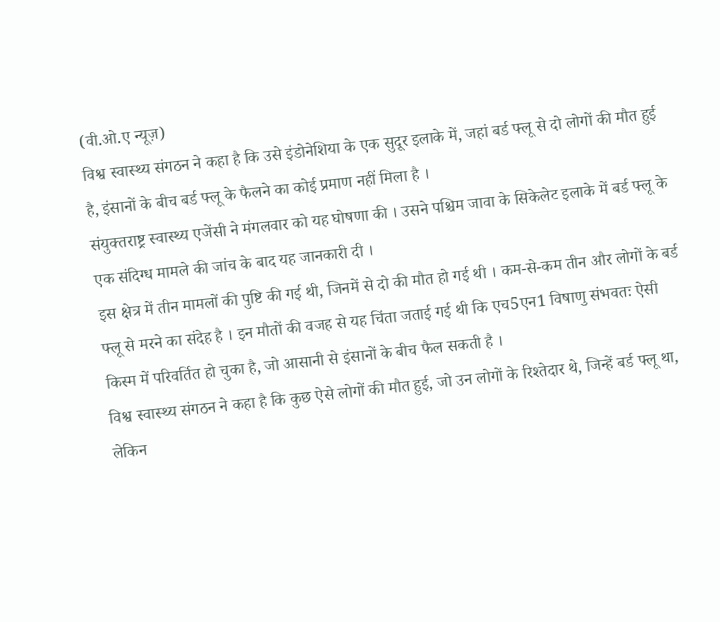(वी.ओ.ए न्यूज़)
विश्व स्वास्थ्य संगठन ने कहा है कि उसे इंडोनेशिया के एक सुदूर इलाके में, जहां बर्ड फ्लू से दो लोगों की मौत हुई है, इंसानों के बीच बर्ड फ्लू के फैलने का कोई प्रमाण नहीं मिला है ।
संयुक्तराष्ट्र स्वास्थ्य एजेंसी ने मंगलवार को यह घोषणा की । उसने पश्चिम जावा के सिकेलेट इलाके में बर्ड फ्लू के एक संदिग्ध मामले की जांच के बाद यह जानकारी दी ।
इस क्षेत्र में तीन मामलों की पुष्टि की गई थी, जिनमें से दो की मौत हो गई थी । कम-से-कम तीन और लोगों के बर्ड फ्लू से मरने का संदेह है । इन मौतों की वजह से यह चिंता जताई गई थी कि एच5एन1 विषाणु संभवतः ऐसी किस्म में परिवर्तित हो चुका है, जो आसानी से इंसानों के बीच फैल सकती है ।
विश्व स्वास्थ्य संगठन ने कहा है कि कुछ ऐसे लोगों की मौत हुई, जो उन लोगों के रिश्तेदार थे, जिन्हें बर्ड फ्लू था, लेकिन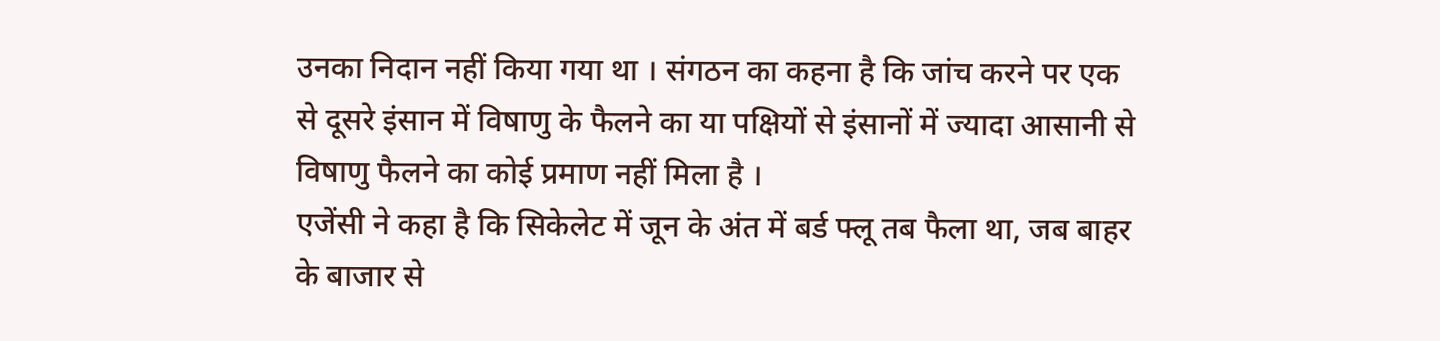उनका निदान नहीं किया गया था । संगठन का कहना है कि जांच करने पर एक से दूसरे इंसान में विषाणु के फैलने का या पक्षियों से इंसानों में ज्यादा आसानी से विषाणु फैलने का कोई प्रमाण नहीं मिला है ।
एजेंसी ने कहा है कि सिकेलेट में जून के अंत में बर्ड फ्लू तब फैला था, जब बाहर के बाजार से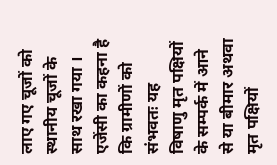लाए गए चूजों को स्थानीय चूजों के साथ रखा गया । एजेंसी का कहना है कि ग्रामीणों को संभवतः यह विषाणु मृत पक्षियों के सम्पर्क में आने से या बीमार अथवा मृत पक्षियों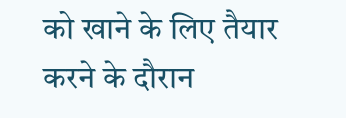को खाने के लिए तैयार करने के दौरान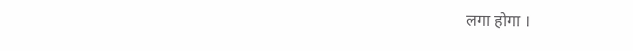लगा होगा ।